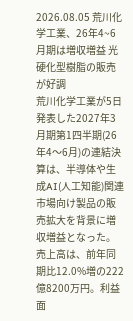2026.08.05 荒川化学工業、26年4~6月期は増収増益 光硬化型樹脂の販売が好調
荒川化学工業が5日発表した2027年3月期第1四半期(26年4〜6月)の連結決算は、半導体や生成AI(人工知能)関連市場向け製品の販売拡大を背景に増収増益となった。売上高は、前年同期比12.0%増の222億8200万円。利益面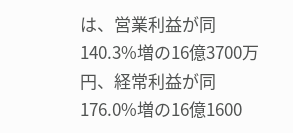は、営業利益が同140.3%増の16億3700万円、経常利益が同176.0%増の16億1600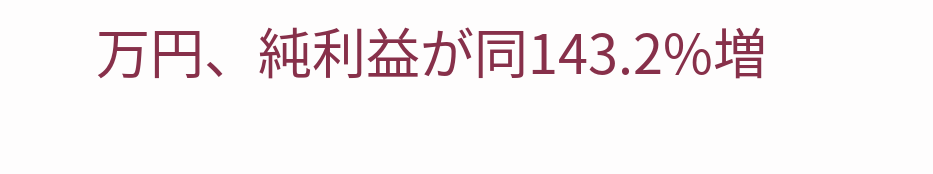万円、純利益が同143.2%増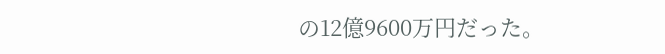の12億9600万円だった。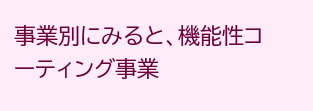事業別にみると、機能性コーティング事業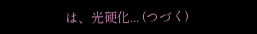は、光硬化... (つづく)